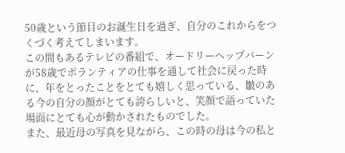50歳という節目のお誕生日を過ぎ、自分のこれからをつくづく考えてしまいます。
この間もあるテレビの番組で、オードリーヘップバーンが58歳でボランティアの仕事を通して社会に戻った時に、年をとったことをとても嬉しく思っている、皺のある今の自分の顔がとても誇らしいと、笑顔で語っていた場面にとても心が動かされたものでした。
また、最近母の写真を見ながら、この時の母は今の私と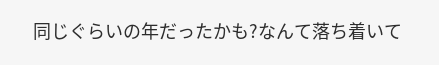同じぐらいの年だったかも?なんて落ち着いて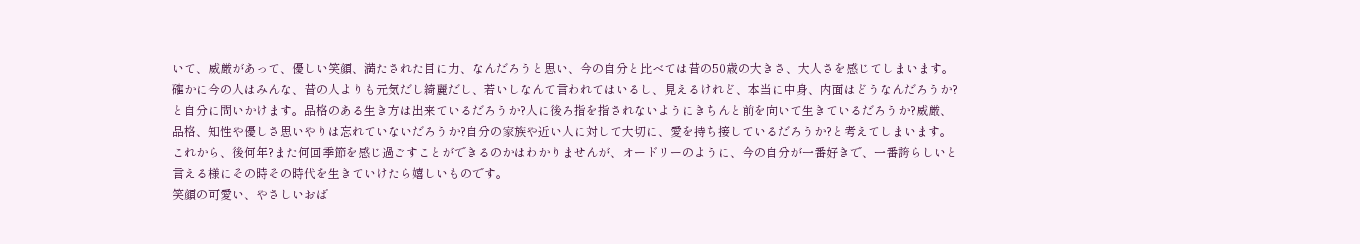いて、威厳があって、優しい笑顔、満たされた目に力、なんだろうと思い、今の自分と比べては昔の50歳の大きさ、大人さを感じてしまいます。確かに今の人はみんな、昔の人よりも元気だし綺麗だし、若いしなんて言われてはいるし、見えるけれど、本当に中身、内面はどうなんだろうか?と自分に問いかけます。品格のある生き方は出来ているだろうか?人に後ろ指を指されないようにきちんと前を向いて生きているだろうか?威厳、品格、知性や優しさ思いやりは忘れていないだろうか?自分の家族や近い人に対して大切に、愛を持ち接しているだろうか?と考えてしまいます。
これから、後何年?また何回季節を感じ過ごすことができるのかはわかりませんが、オードリーのように、今の自分が一番好きで、一番誇らしいと言える様にその時その時代を生きていけたら嬉しいものです。
笑顔の可愛い、やさしいおば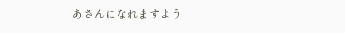あさんになれますよう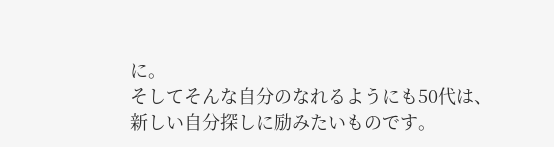に。
そしてそんな自分のなれるようにも50代は、新しい自分探しに励みたいものです。